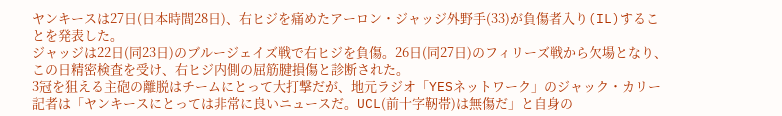ヤンキースは27日(日本時間28日)、右ヒジを痛めたアーロン・ジャッジ外野手(33)が負傷者入り(IL)することを発表した。
ジャッジは22日(同23日)のブルージェイズ戦で右ヒジを負傷。26日(同27日)のフィリーズ戦から欠場となり、この日精密検査を受け、右ヒジ内側の屈筋腱損傷と診断された。
3冠を狙える主砲の離脱はチームにとって大打撃だが、地元ラジオ「YESネットワーク」のジャック・カリー記者は「ヤンキースにとっては非常に良いニュースだ。UCL(前十字靭帯)は無傷だ」と自身の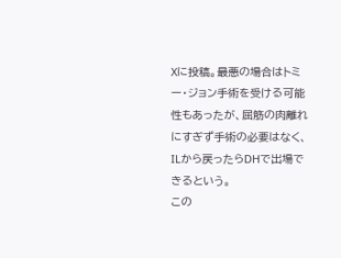Xに投稿。最悪の場合はトミー・ジョン手術を受ける可能性もあったが、屈筋の肉離れにすぎず手術の必要はなく、ILから戻ったらDHで出場できるという。
この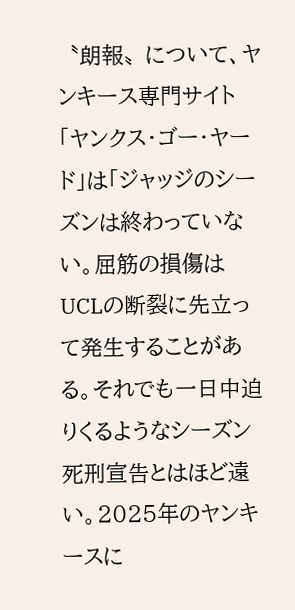〝朗報〟について、ヤンキース専門サイト「ヤンクス・ゴー・ヤード」は「ジャッジのシーズンは終わっていない。屈筋の損傷はUCLの断裂に先立って発生することがある。それでも一日中迫りくるようなシーズン死刑宣告とはほど遠い。2025年のヤンキースに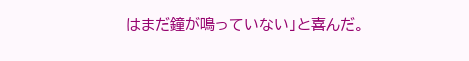はまだ鐘が鳴っていない」と喜んだ。